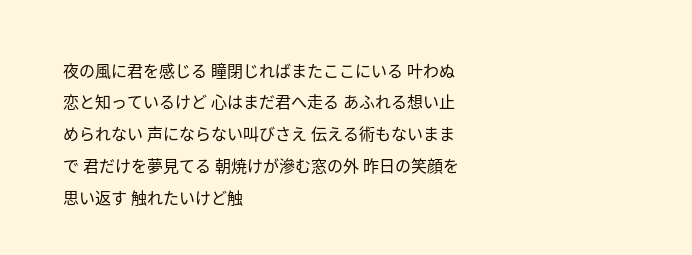夜の風に君を感じる 瞳閉じればまたここにいる 叶わぬ恋と知っているけど 心はまだ君へ走る あふれる想い止められない 声にならない叫びさえ 伝える術もないままで 君だけを夢見てる 朝焼けが滲む窓の外 昨日の笑顔を思い返す 触れたいけど触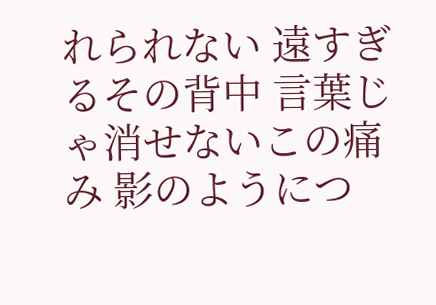れられない 遠すぎるその背中 言葉じゃ消せないこの痛み 影のようにつ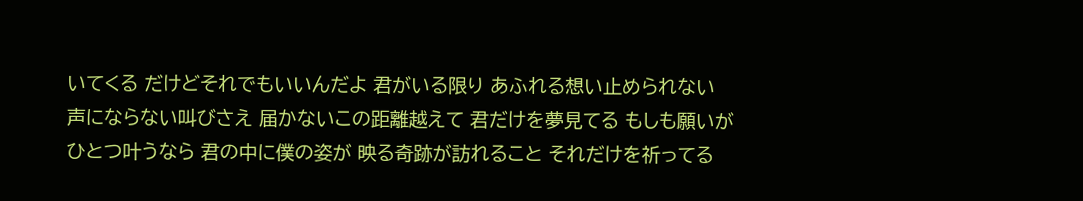いてくる だけどそれでもいいんだよ 君がいる限り あふれる想い止められない 声にならない叫びさえ 届かないこの距離越えて 君だけを夢見てる もしも願いがひとつ叶うなら 君の中に僕の姿が 映る奇跡が訪れること それだけを祈ってる